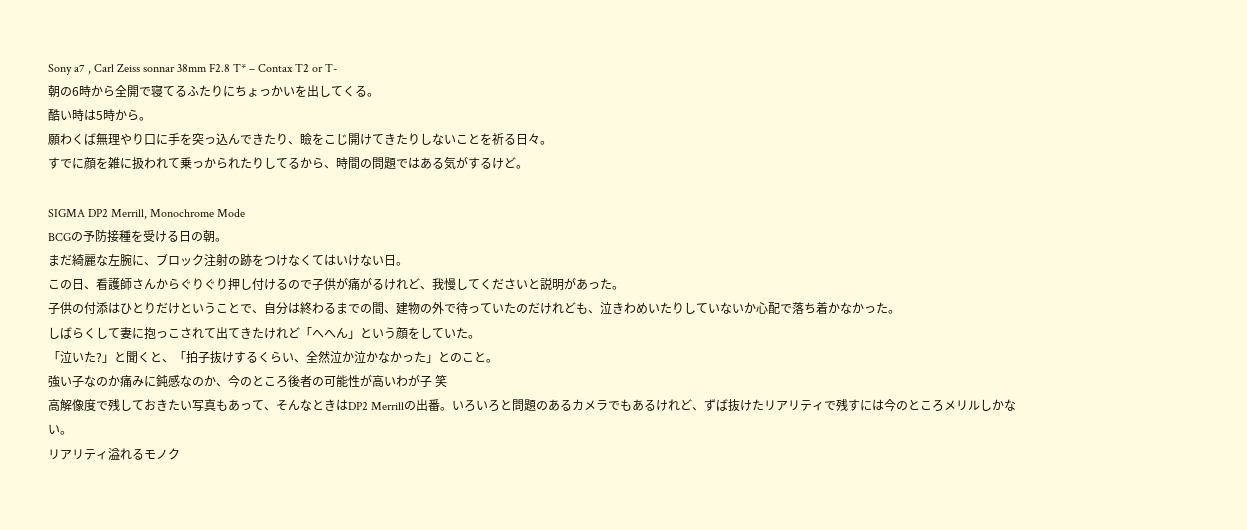Sony a7 , Carl Zeiss sonnar 38mm F2.8 T* – Contax T2 or T-
朝の6時から全開で寝てるふたりにちょっかいを出してくる。
酷い時は5時から。
願わくば無理やり口に手を突っ込んできたり、瞼をこじ開けてきたりしないことを祈る日々。
すでに顔を雑に扱われて乗っかられたりしてるから、時間の問題ではある気がするけど。

SIGMA DP2 Merrill, Monochrome Mode
BCGの予防接種を受ける日の朝。
まだ綺麗な左腕に、ブロック注射の跡をつけなくてはいけない日。
この日、看護師さんからぐりぐり押し付けるので子供が痛がるけれど、我慢してくださいと説明があった。
子供の付添はひとりだけということで、自分は終わるまでの間、建物の外で待っていたのだけれども、泣きわめいたりしていないか心配で落ち着かなかった。
しばらくして妻に抱っこされて出てきたけれど「へへん」という顔をしていた。
「泣いた?」と聞くと、「拍子抜けするくらい、全然泣か泣かなかった」とのこと。
強い子なのか痛みに鈍感なのか、今のところ後者の可能性が高いわが子 笑
高解像度で残しておきたい写真もあって、そんなときはDP2 Merrillの出番。いろいろと問題のあるカメラでもあるけれど、ずば抜けたリアリティで残すには今のところメリルしかない。
リアリティ溢れるモノク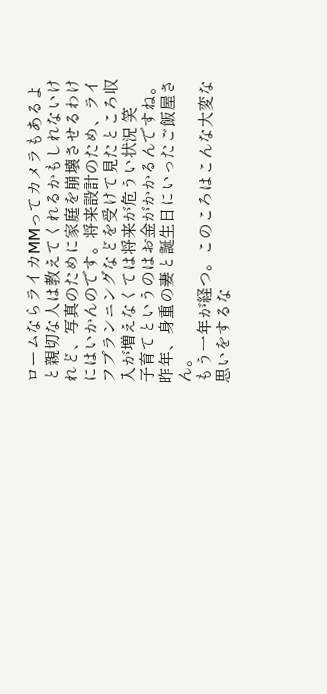ロームならライカMMってカメラもあるよと親切な人は教えてくれるかもしれないけれど、写真のために家庭を崩壊させるわけにはいかんのです。将来設計のため、ライフプランニングなどを受けて見たところ収入が増えなくては将来が危うい状況 笑
子育てというのはお金がかかるんですね。
昨年、身重の妻と誕生日にいったご飯屋さん。
もう一年が経つ。このころはこんな大変な思いをするな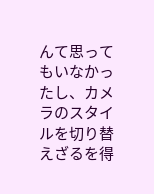んて思ってもいなかったし、カメラのスタイルを切り替えざるを得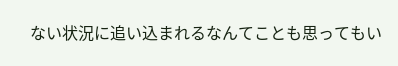ない状況に追い込まれるなんてことも思ってもい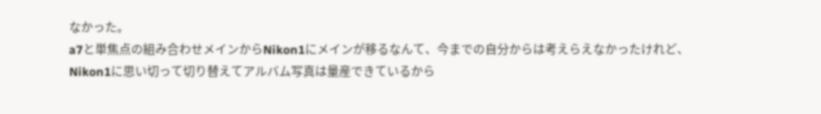なかった。
a7と単焦点の組み合わせメインからNikon1にメインが移るなんて、今までの自分からは考えらえなかったけれど、Nikon1に思い切って切り替えてアルバム写真は量産できているから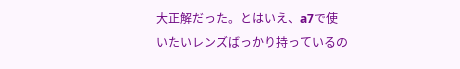大正解だった。とはいえ、a7で使いたいレンズばっかり持っているの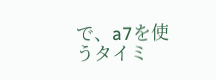で、a7を使うタイミ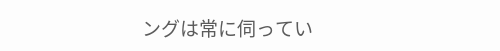ングは常に伺ってい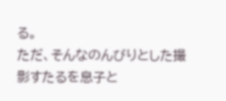る。
ただ、そんなのんびりとした撮影すたるを息子と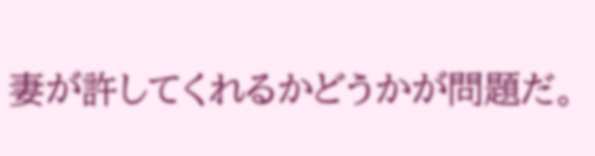妻が許してくれるかどうかが問題だ。